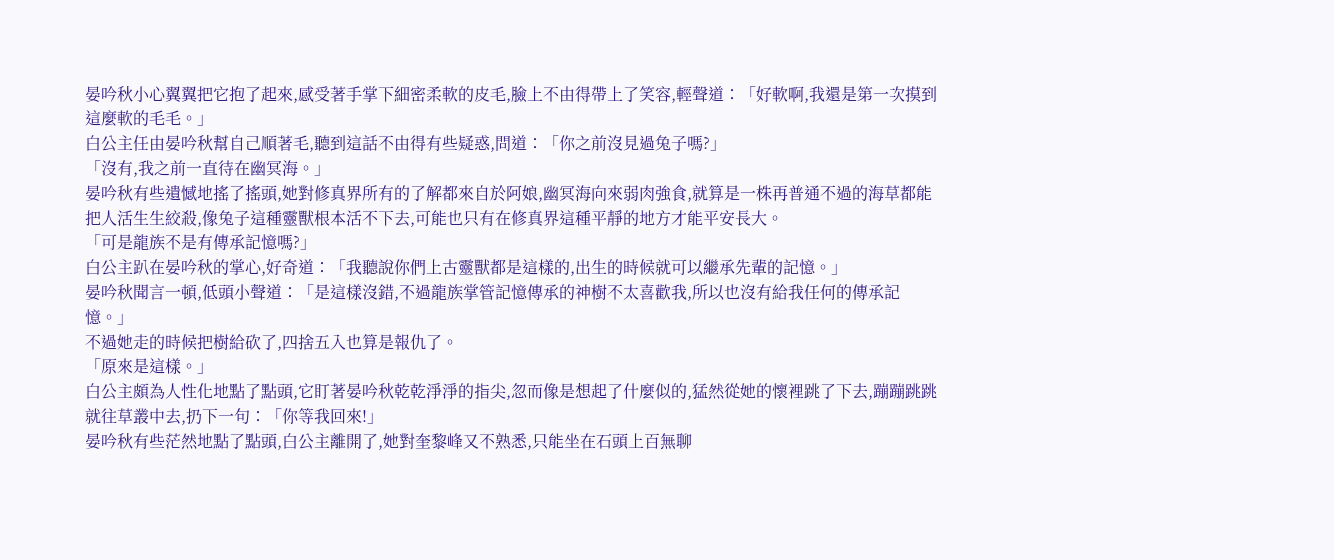晏吟秋小心翼翼把它抱了起來,感受著手掌下細密柔軟的皮毛,臉上不由得帶上了笑容,輕聲道∶「好軟啊,我還是第一次摸到這麼軟的毛毛。」
白公主任由晏吟秋幫自己順著毛,聽到這話不由得有些疑惑,問道∶「你之前沒見過兔子嗎?」
「沒有,我之前一直待在幽冥海。」
晏吟秋有些遺憾地搖了搖頭,她對修真界所有的了解都來自於阿娘,幽冥海向來弱肉強食,就算是一株再普通不過的海草都能把人活生生絞殺,像兔子這種靈獸根本活不下去,可能也只有在修真界這種平靜的地方才能平安長大。
「可是龍族不是有傳承記憶嗎?」
白公主趴在晏吟秋的掌心,好奇道∶「我聽說你們上古靈獸都是這樣的,出生的時候就可以繼承先輩的記憶。」
晏吟秋聞言一頓,低頭小聲道∶「是這樣沒錯,不過龍族掌管記憶傳承的神樹不太喜歡我,所以也沒有給我任何的傳承記憶。」
不過她走的時候把樹給砍了,四捨五入也算是報仇了。
「原來是這樣。」
白公主頗為人性化地點了點頭,它盯著晏吟秋乾乾淨淨的指尖,忽而像是想起了什麼似的,猛然從她的懷裡跳了下去,蹦蹦跳跳就往草叢中去,扔下一句∶「你等我回來!」
晏吟秋有些茫然地點了點頭,白公主離開了,她對奎黎峰又不熟悉,只能坐在石頭上百無聊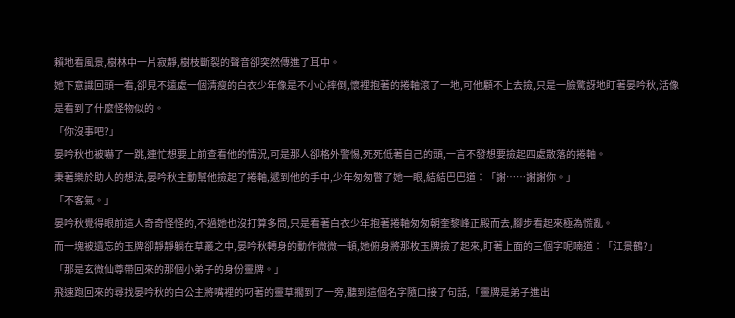賴地看風景,樹林中一片寂靜,樹枝斷裂的聲音卻突然傳進了耳中。
她下意識回頭一看,卻見不遠處一個清瘦的白衣少年像是不小心摔倒,懷裡抱著的捲軸滾了一地,可他顧不上去撿,只是一臉驚訝地盯著晏吟秋,活像是看到了什麼怪物似的。
「你沒事吧?」
晏吟秋也被嚇了一跳,連忙想要上前查看他的情況,可是那人卻格外警惕,死死低著自己的頭,一言不發想要撿起四處散落的捲軸。
秉著樂於助人的想法,晏吟秋主動幫他撿起了捲軸,遞到他的手中,少年匆匆瞥了她一眼,結結巴巴道∶「謝……謝謝你。」
「不客氣。」
晏吟秋覺得眼前這人奇奇怪怪的,不過她也沒打算多問,只是看著白衣少年抱著捲軸匆匆朝奎黎峰正殿而去,腳步看起來極為慌亂。
而一塊被遺忘的玉牌卻靜靜躺在草叢之中,晏吟秋轉身的動作微微一頓,她俯身將那枚玉牌撿了起來,盯著上面的三個字呢喃道∶「江景鶴?」
「那是玄微仙尊帶回來的那個小弟子的身份靈牌。」
飛速跑回來的尋找晏吟秋的白公主將嘴裡的叼著的靈草擱到了一旁,聽到這個名字隨口接了句話,「靈牌是弟子進出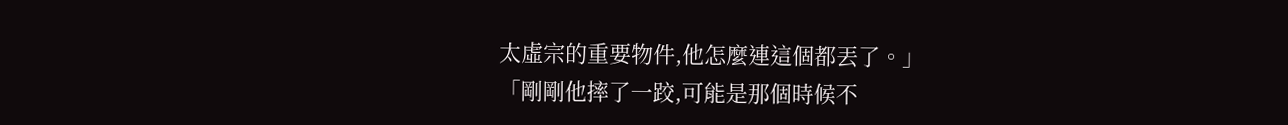太虛宗的重要物件,他怎麼連這個都丟了。」
「剛剛他摔了一跤,可能是那個時候不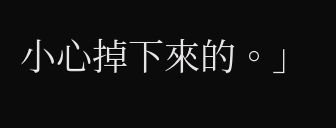小心掉下來的。」